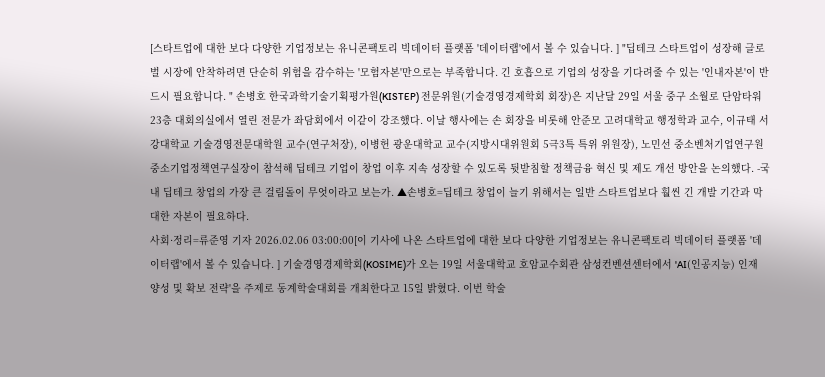[스타트업에 대한 보다 다양한 기업정보는 유니콘팩토리 빅데이터 플랫폼 '데이터랩'에서 볼 수 있습니다. ] "딥테크 스타트업이 성장해 글로벌 시장에 안착하려면 단순히 위험을 감수하는 '모험자본'만으로는 부족합니다. 긴 호흡으로 기업의 성장을 기다려줄 수 있는 '인내자본'이 반드시 필요합니다. " 손병호 한국과학기술기획평가원(KISTEP) 전문위원(기술경영경제학회 회장)은 지난달 29일 서울 중구 소월로 단암타워 23층 대회의실에서 열린 전문가 좌담회에서 이같이 강조했다. 이날 행사에는 손 회장을 비롯해 안준모 고려대학교 행정학과 교수, 이규태 서강대학교 기술경영전문대학원 교수(연구처장), 이병헌 광운대학교 교수(지방시대위원회 5극3특 특위 위원장), 노민선 중소벤처기업연구원 중소기업정책연구실장이 참석해 딥테크 기업이 창업 이후 지속 성장할 수 있도록 뒷받침할 정책금융 혁신 및 제도 개선 방안을 논의했다. -국내 딥테크 창업의 가장 큰 걸림돌이 무엇이라고 보는가. ▲손병호=딥테크 창업이 늘기 위해서는 일반 스타트업보다 훨씬 긴 개발 기간과 막대한 자본이 필요하다.
사회·정리=류준영 기자 2026.02.06 03:00:00[이 기사에 나온 스타트업에 대한 보다 다양한 기업정보는 유니콘팩토리 빅데이터 플랫폼 '데이터랩'에서 볼 수 있습니다. ] 기술경영경제학회(KOSIME)가 오는 19일 서울대학교 호암교수회관 삼성컨벤션센터에서 'AI(인공지능) 인재 양성 및 확보 전략'을 주제로 동계학술대회를 개최한다고 15일 밝혔다. 이번 학술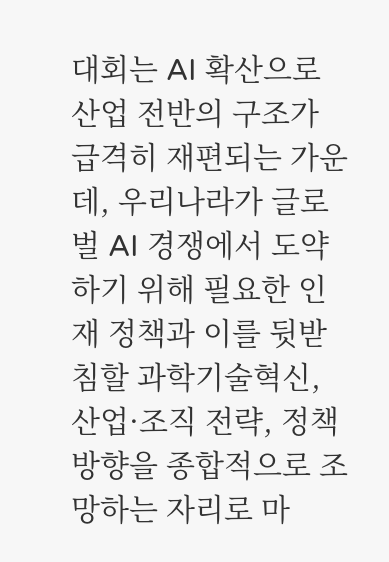대회는 AI 확산으로 산업 전반의 구조가 급격히 재편되는 가운데, 우리나라가 글로벌 AI 경쟁에서 도약하기 위해 필요한 인재 정책과 이를 뒷받침할 과학기술혁신, 산업·조직 전략, 정책 방향을 종합적으로 조망하는 자리로 마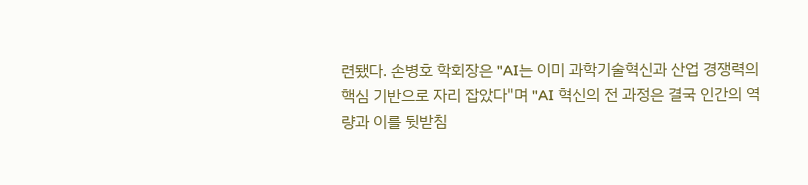련됐다. 손병호 학회장은 "AI는 이미 과학기술혁신과 산업 경쟁력의 핵심 기반으로 자리 잡았다"며 "AI 혁신의 전 과정은 결국 인간의 역량과 이를 뒷받침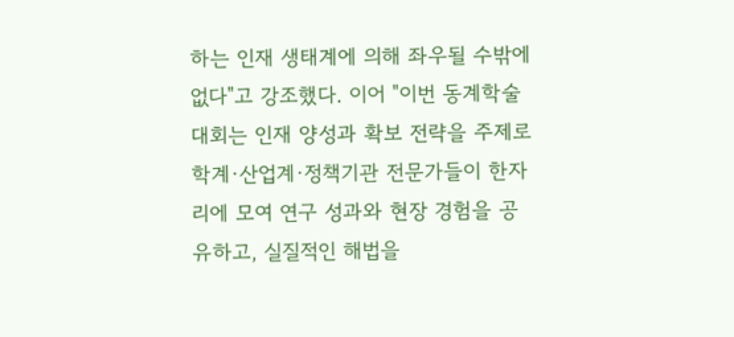하는 인재 생태계에 의해 좌우될 수밖에 없다"고 강조했다. 이어 "이번 동계학술대회는 인재 양성과 확보 전략을 주제로 학계·산업계·정책기관 전문가들이 한자리에 모여 연구 성과와 현장 경험을 공유하고, 실질적인 해법을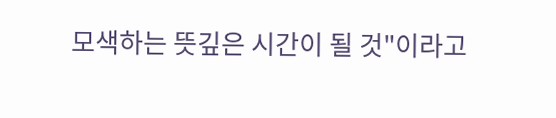모색하는 뜻깊은 시간이 될 것"이라고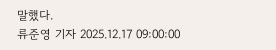말했다.
류준영 기자 2025.12.17 09:00:00